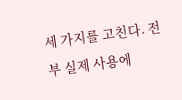세 가지를 고친다. 전부 실제 사용에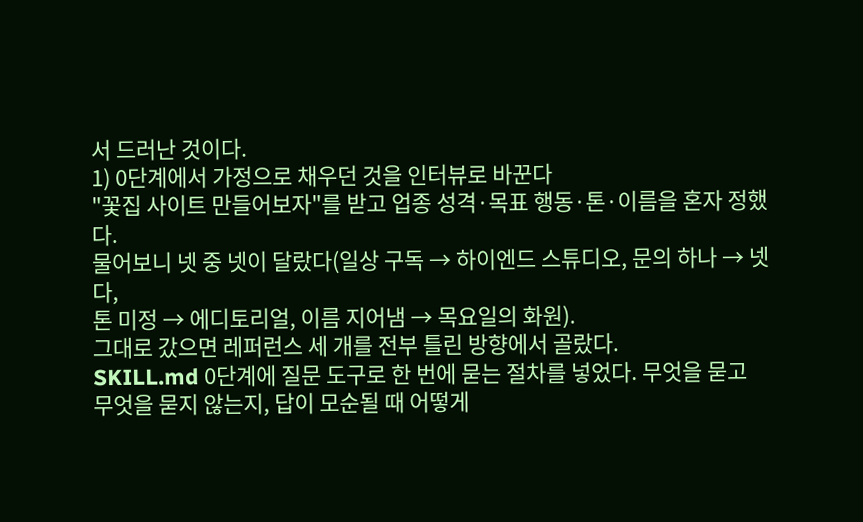서 드러난 것이다.
1) 0단계에서 가정으로 채우던 것을 인터뷰로 바꾼다
"꽃집 사이트 만들어보자"를 받고 업종 성격·목표 행동·톤·이름을 혼자 정했다.
물어보니 넷 중 넷이 달랐다(일상 구독 → 하이엔드 스튜디오, 문의 하나 → 넷 다,
톤 미정 → 에디토리얼, 이름 지어냄 → 목요일의 화원).
그대로 갔으면 레퍼런스 세 개를 전부 틀린 방향에서 골랐다.
SKILL.md 0단계에 질문 도구로 한 번에 묻는 절차를 넣었다. 무엇을 묻고
무엇을 묻지 않는지, 답이 모순될 때 어떻게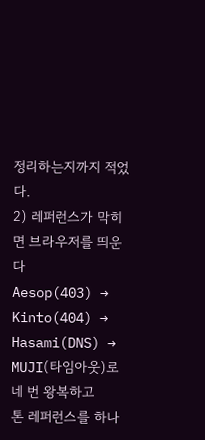정리하는지까지 적었다.
2) 레퍼런스가 막히면 브라우저를 띄운다
Aesop(403) → Kinto(404) → Hasami(DNS) → MUJI(타임아웃)로 네 번 왕복하고
톤 레퍼런스를 하나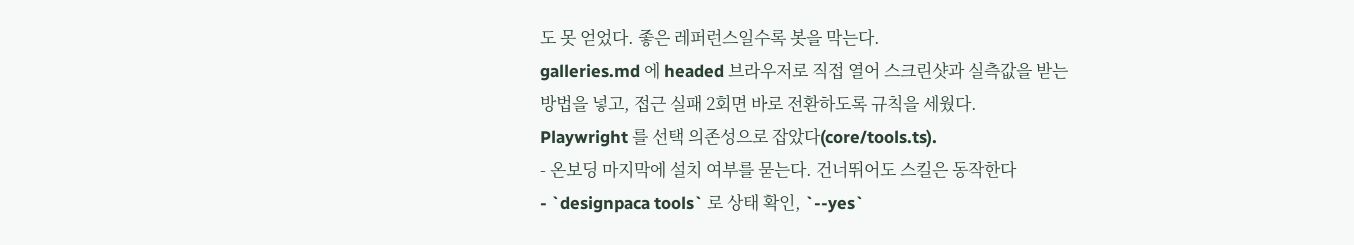도 못 얻었다. 좋은 레퍼런스일수록 봇을 막는다.
galleries.md 에 headed 브라우저로 직접 열어 스크린샷과 실측값을 받는
방법을 넣고, 접근 실패 2회면 바로 전환하도록 규칙을 세웠다.
Playwright 를 선택 의존성으로 잡았다(core/tools.ts).
- 온보딩 마지막에 설치 여부를 묻는다. 건너뛰어도 스킬은 동작한다
- `designpaca tools` 로 상태 확인, `--yes`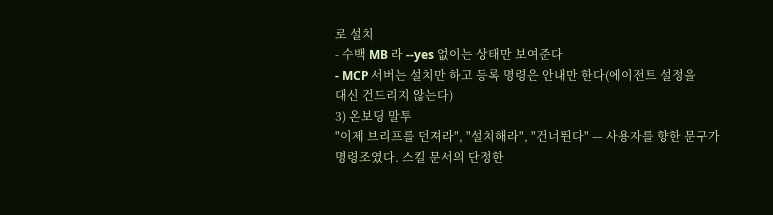로 설치
- 수백 MB 라 --yes 없이는 상태만 보여준다
- MCP 서버는 설치만 하고 등록 명령은 안내만 한다(에이전트 설정을
대신 건드리지 않는다)
3) 온보딩 말투
"이제 브리프를 던져라", "설치해라", "건너뛴다" — 사용자를 향한 문구가
명령조였다. 스킬 문서의 단정한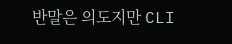반말은 의도지만 CLI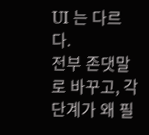UI 는 다르다.
전부 존댓말로 바꾸고, 각 단계가 왜 필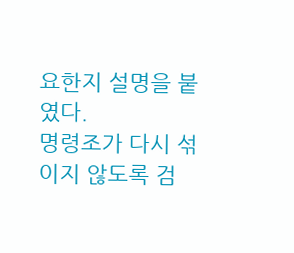요한지 설명을 붙였다.
명령조가 다시 섞이지 않도록 검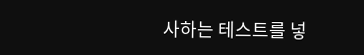사하는 테스트를 넣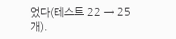었다(테스트 22 → 25개).